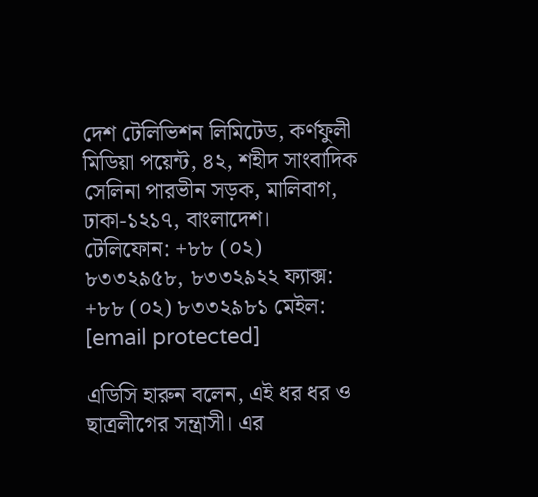দেশ টেলিভিশন লিমিটেড, কর্ণফুলী মিডিয়া পয়েন্ট, ৪২, শহীদ সাংবাদিক সেলিনা পারভীন সড়ক, মালিবাগ, ঢাকা-১২১৭, বাংলাদেশ।
টেলিফোন: +৮৮ (০২) ৮৩৩২৯৫৮, ৮৩৩২৯২২ ফ্যাক্স: +৮৮ (০২) ৮৩৩২৯৮১ মেইল: [email protected]

এডিসি হারুন বলেন, এই ধর ধর ও ছাত্রলীগের সন্ত্রাসী। এর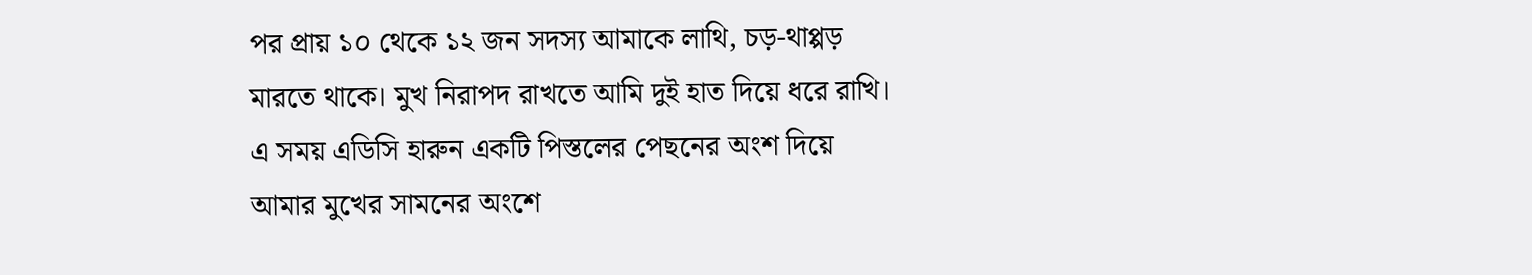পর প্রায় ১০ থেকে ১২ জন সদস্য আমাকে লাথি, চড়-থাপ্পড় মারতে থাকে। মুখ নিরাপদ রাখতে আমি দুই হাত দিয়ে ধরে রাখি। এ সময় এডিসি হারুন একটি পিস্তলের পেছনের অংশ দিয়ে আমার মুখের সামনের অংশে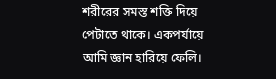শরীরের সমস্ত শক্তি দিয়ে পেটাতে থাকে। একপর্যায়ে আমি জ্ঞান হারিয়ে ফেলি।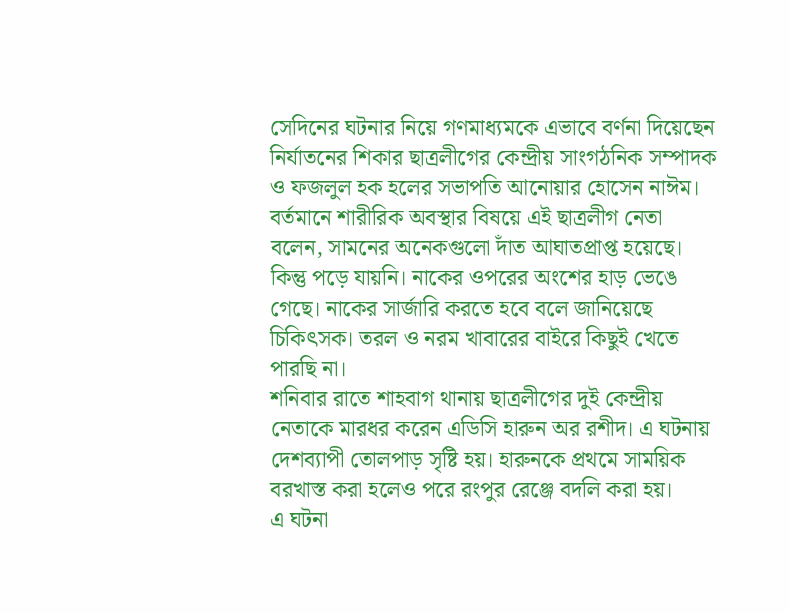সেদিনের ঘটনার নিয়ে গণমাধ্যমকে এভাবে বর্ণনা দিয়েছেন নির্যাতনের শিকার ছাত্রলীগের কেন্দ্রীয় সাংগঠনিক সম্পাদক ও ফজলুল হক হলের সভাপতি আনোয়ার হোসেন নাঈম।
বর্তমানে শারীরিক অবস্থার বিষয়ে এই ছাত্রলীগ নেতা বলেন, সামনের অনেকগুলো দাঁত আঘাতপ্রাপ্ত হয়েছে। কিন্তু পড়ে যায়নি। নাকের ওপরের অংশের হাড় ভেঙে গেছে। নাকের সার্জারি করতে হবে বলে জানিয়েছে চিকিৎসক। তরল ও নরম খাবারের বাইরে কিছুই খেতে পারছি না।
শনিবার রাতে শাহবাগ থানায় ছাত্রলীগের দুই কেন্দ্রীয় নেতাকে মারধর করেন এডিসি হারুন অর রশীদ। এ ঘটনায় দেশব্যাপী তোলপাড় সৃষ্টি হয়। হারুনকে প্রথমে সাময়িক বরখাস্ত করা হলেও পরে রংপুর রেঞ্জে বদলি করা হয়।
এ ঘটনা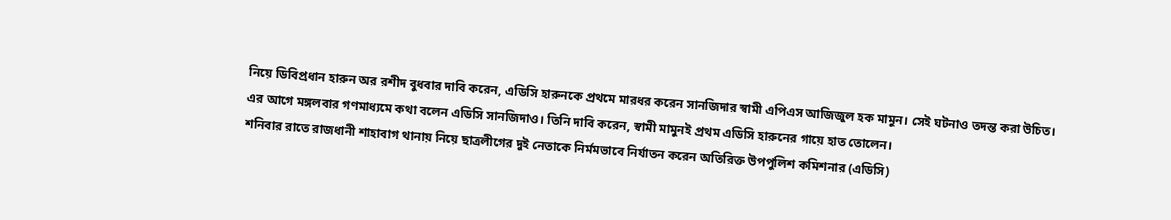নিয়ে ডিবিপ্রধান হারুন অর রশীদ বুধবার দাবি করেন, এডিসি হারুনকে প্রথমে মারধর করেন সানজিদার স্বামী এপিএস আজিজুল হক মামুন। সেই ঘটনাও তদন্ত করা উচিত।
এর আগে মঙ্গলবার গণমাধ্যমে কথা বলেন এডিসি সানজিদাও। তিনি দাবি করেন, স্বামী মামুনই প্রথম এডিসি হারুনের গায়ে হাত তোলেন।
শনিবার রাতে রাজধানী শাহাবাগ থানায় নিয়ে ছাত্রলীগের দুই নেতাকে নির্মমভাবে নির্যাতন করেন অতিরিক্ত উপপুলিশ কমিশনার (এডিসি)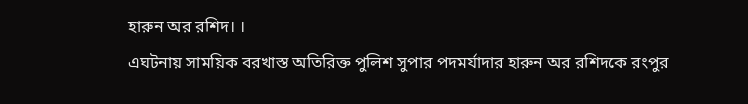হারুন অর রশিদ। ।
এঘটনায় সাময়িক বরখাস্ত অতিরিক্ত পুলিশ সুপার পদমর্যাদার হারুন অর রশিদকে রংপুর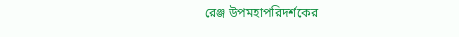রেঞ্জ উপমহাপরিদর্শকের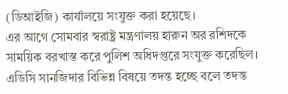(ডিআইজি) কার্যালয়ে সংযুক্ত করা হয়েছে।
এর আগে সোমবার স্বরাষ্ট্র মন্ত্রণালয় হারুন অর রশিদকে সাময়িক বরখাস্ত করে পুলিশ অধিদপ্তরে সংযুক্ত করেছিল।
এডিসি সানজিদার বিভিন্ন বিষয়ে তদন্ত হচ্ছে বলে তদন্ত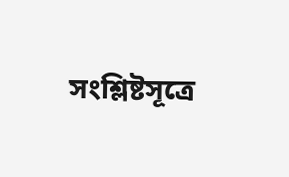সংশ্লিষ্টসূত্রে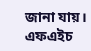জানা যায়।
এফএইচ